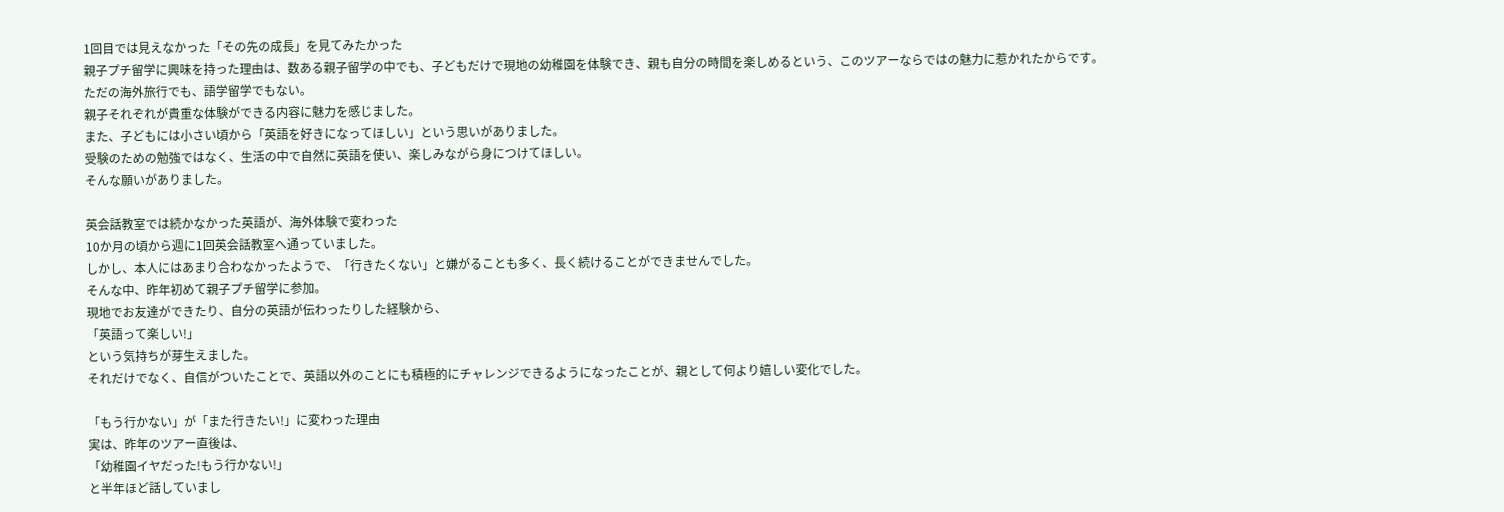1回目では見えなかった「その先の成長」を見てみたかった
親子プチ留学に興味を持った理由は、数ある親子留学の中でも、子どもだけで現地の幼稚園を体験でき、親も自分の時間を楽しめるという、このツアーならではの魅力に惹かれたからです。
ただの海外旅行でも、語学留学でもない。
親子それぞれが貴重な体験ができる内容に魅力を感じました。
また、子どもには小さい頃から「英語を好きになってほしい」という思いがありました。
受験のための勉強ではなく、生活の中で自然に英語を使い、楽しみながら身につけてほしい。
そんな願いがありました。

英会話教室では続かなかった英語が、海外体験で変わった
10か月の頃から週に1回英会話教室へ通っていました。
しかし、本人にはあまり合わなかったようで、「行きたくない」と嫌がることも多く、長く続けることができませんでした。
そんな中、昨年初めて親子プチ留学に参加。
現地でお友達ができたり、自分の英語が伝わったりした経験から、
「英語って楽しい!」
という気持ちが芽生えました。
それだけでなく、自信がついたことで、英語以外のことにも積極的にチャレンジできるようになったことが、親として何より嬉しい変化でした。

「もう行かない」が「また行きたい!」に変わった理由
実は、昨年のツアー直後は、
「幼稚園イヤだった!もう行かない!」
と半年ほど話していまし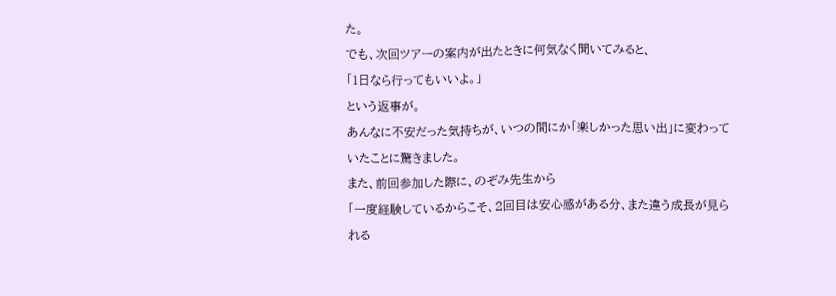た。
でも、次回ツアーの案内が出たときに何気なく聞いてみると、
「1日なら行ってもいいよ。」
という返事が。
あんなに不安だった気持ちが、いつの間にか「楽しかった思い出」に変わっていたことに驚きました。
また、前回参加した際に、のぞみ先生から
「一度経験しているからこそ、2回目は安心感がある分、また違う成長が見られる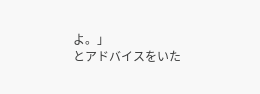よ。」
とアドバイスをいた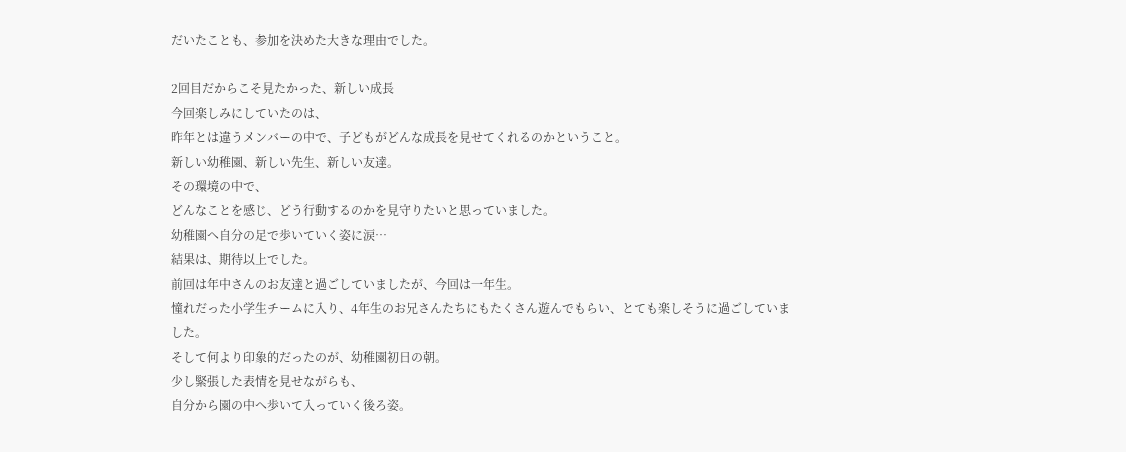だいたことも、参加を決めた大きな理由でした。

2回目だからこそ見たかった、新しい成長
今回楽しみにしていたのは、
昨年とは違うメンバーの中で、子どもがどんな成長を見せてくれるのかということ。
新しい幼稚園、新しい先生、新しい友達。
その環境の中で、
どんなことを感じ、どう行動するのかを見守りたいと思っていました。
幼稚園へ自分の足で歩いていく姿に涙…
結果は、期待以上でした。
前回は年中さんのお友達と過ごしていましたが、今回は一年生。
憧れだった小学生チームに入り、4年生のお兄さんたちにもたくさん遊んでもらい、とても楽しそうに過ごしていました。
そして何より印象的だったのが、幼稚園初日の朝。
少し緊張した表情を見せながらも、
自分から園の中へ歩いて入っていく後ろ姿。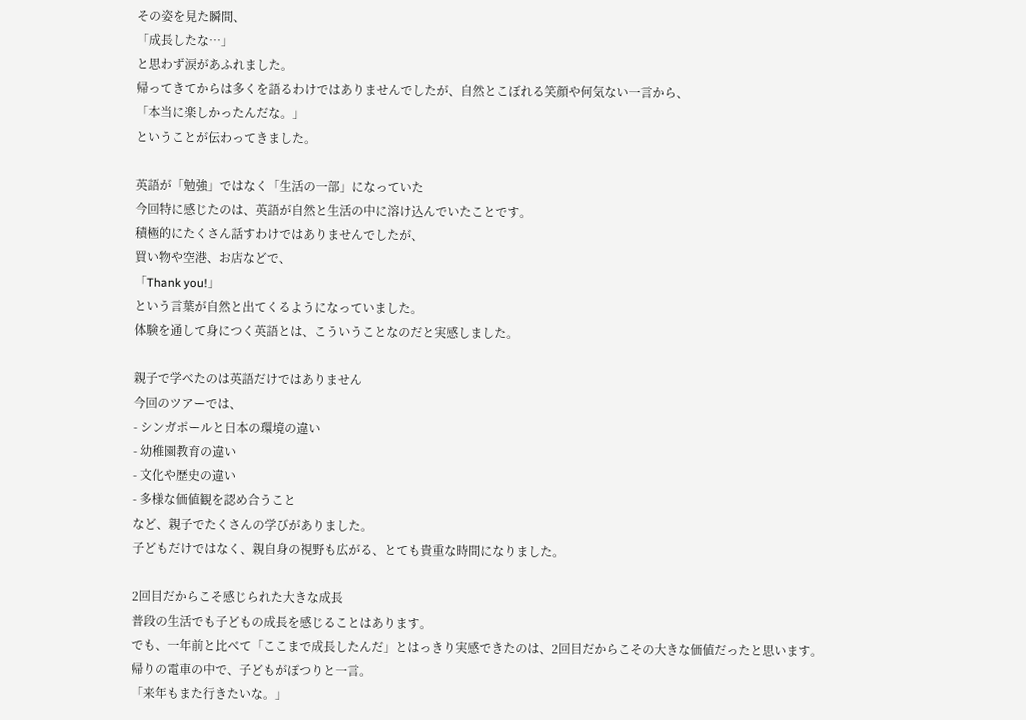その姿を見た瞬間、
「成長したな…」
と思わず涙があふれました。
帰ってきてからは多くを語るわけではありませんでしたが、自然とこぼれる笑顔や何気ない一言から、
「本当に楽しかったんだな。」
ということが伝わってきました。

英語が「勉強」ではなく「生活の一部」になっていた
今回特に感じたのは、英語が自然と生活の中に溶け込んでいたことです。
積極的にたくさん話すわけではありませんでしたが、
買い物や空港、お店などで、
「Thank you!」
という言葉が自然と出てくるようになっていました。
体験を通して身につく英語とは、こういうことなのだと実感しました。

親子で学べたのは英語だけではありません
今回のツアーでは、
- シンガポールと日本の環境の違い
- 幼稚園教育の違い
- 文化や歴史の違い
- 多様な価値観を認め合うこと
など、親子でたくさんの学びがありました。
子どもだけではなく、親自身の視野も広がる、とても貴重な時間になりました。

2回目だからこそ感じられた大きな成長
普段の生活でも子どもの成長を感じることはあります。
でも、一年前と比べて「ここまで成長したんだ」とはっきり実感できたのは、2回目だからこその大きな価値だったと思います。
帰りの電車の中で、子どもがぽつりと一言。
「来年もまた行きたいな。」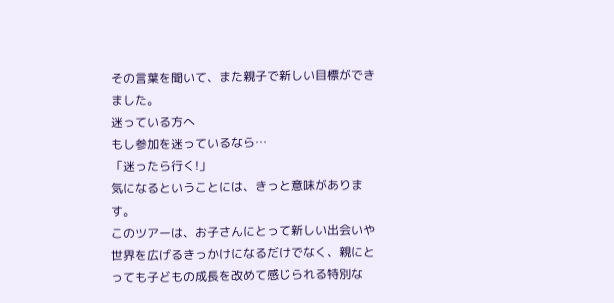その言葉を聞いて、また親子で新しい目標ができました。
迷っている方へ
もし参加を迷っているなら…
「迷ったら行く!」
気になるということには、きっと意味があります。
このツアーは、お子さんにとって新しい出会いや世界を広げるきっかけになるだけでなく、親にとっても子どもの成長を改めて感じられる特別な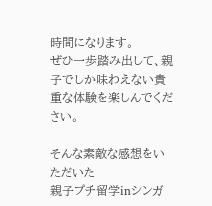時間になります。
ぜひ一歩踏み出して、親子でしか味わえない貴重な体験を楽しんでください。

そんな素敵な感想をいただいた
親子プチ留学inシンガ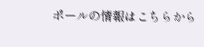ポールの情報はこちらから